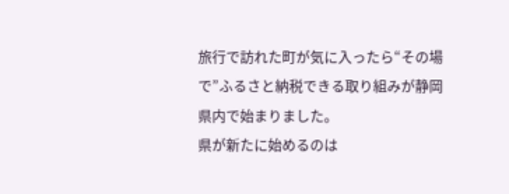旅行で訪れた町が気に入ったら“その場で”ふるさと納税できる取り組みが静岡県内で始まりました。
県が新たに始めるのは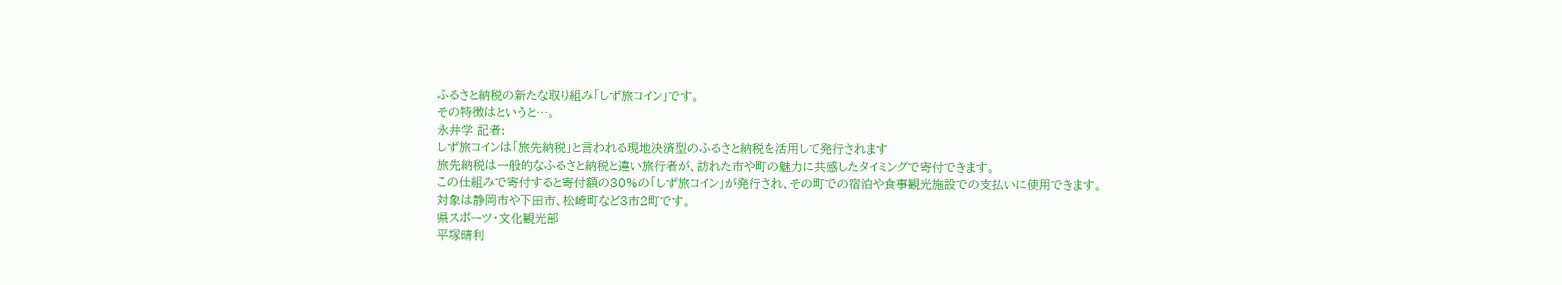ふるさと納税の新たな取り組み「しず旅コイン」です。
その特徴はというと…。
永井学 記者:
しず旅コインは「旅先納税」と言われる現地決済型のふるさと納税を活用して発行されます
旅先納税は一般的なふるさと納税と違い旅行者が、訪れた市や町の魅力に共感したタイミングで寄付できます。
この仕組みで寄付すると寄付額の30%の「しず旅コイン」が発行され、その町での宿泊や食事観光施設での支払いに使用できます。
対象は静岡市や下田市、松崎町など3市2町です。
県スポーツ・文化観光部
平塚晴利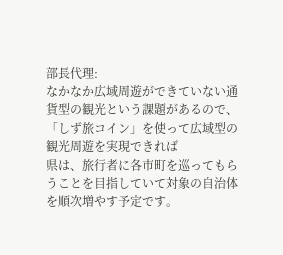部長代理:
なかなか広域周遊ができていない通貨型の観光という課題があるので、「しず旅コイン」を使って広域型の観光周遊を実現できれば
県は、旅行者に各市町を巡ってもらうことを目指していて対象の自治体を順次増やす予定です。